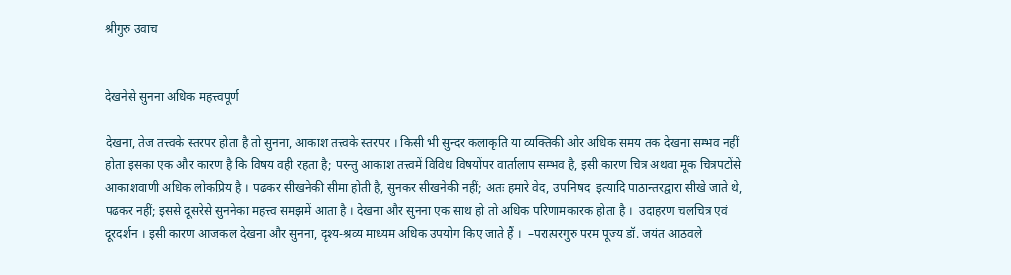श्रीगुरु उवाच


देखनेसे सुनना अधिक महत्त्वपूर्ण

देखना, तेज तत्त्वके स्तरपर होता है तो सुनना, आकाश तत्त्वके स्तरपर । किसी भी सुन्दर कलाकृति या व्यक्तिकी ओर अधिक समय तक देखना सम्भव नहीं होता इसका एक और कारण है कि विषय वही रहता है; परन्तु आकाश तत्त्वमें विविध विषयोंपर वार्तालाप सम्भव है, इसी कारण चित्र अथवा मूक चित्रपटोंसे आकाशवाणी अधिक लोकप्रिय है । पढकर सीखनेकी सीमा होती है, सुनकर सीखनेकी नहीं; अतः हमारे वेद, उपनिषद  इत्यादि पाठान्तरद्वारा सीखे जाते थे, पढकर नहीं; इससे दूसरेसे सुननेका महत्त्व समझमें आता है । देखना और सुनना एक साथ हो तो अधिक परिणामकारक होता है ।  उदाहरण चलचित्र एवं दूरदर्शन । इसी कारण आजकल देखना और सुनना, दृश्य-श्रव्य माध्यम अधिक उपयोग किए जाते हैं ।  –परात्परगुरु परम पूज्य डॉ. जयंत आठवले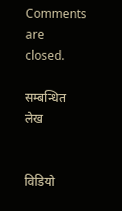Comments are closed.

सम्बन्धित लेख


विडियो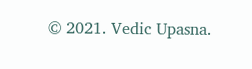© 2021. Vedic Upasna.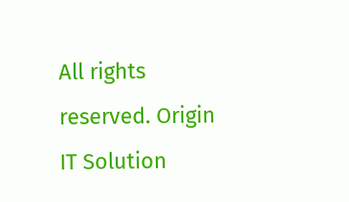All rights reserved. Origin IT Solution